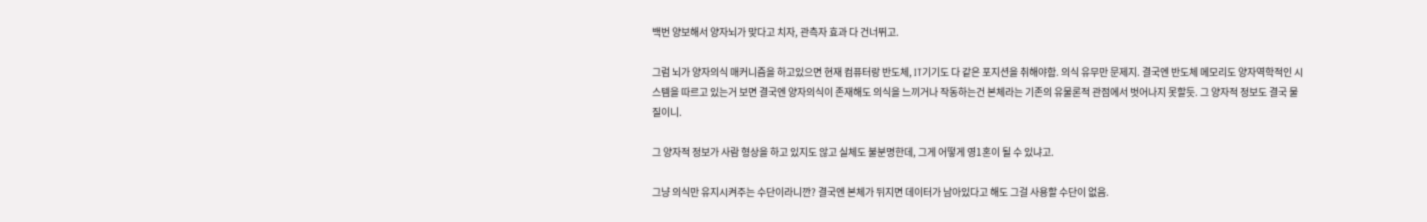백번 양보해서 양자뇌가 맞다고 치자, 관측자 효과 다 건너뛰고.

그럼 뇌가 양자의식 매커니즘을 하고있으면 현재 컴퓨터랑 반도체, IT기기도 다 같은 포지션을 취해야함. 의식 유무만 문제지. 결국엔 반도체 메모리도 양자역학적인 시스템을 따르고 있는거 보면 결국엔 양자의식이 존재해도 의식을 느끼거나 작동하는건 본체라는 기존의 유물론적 관점에서 벗어나지 못할듯. 그 양자적 정보도 결국 물질이니.

그 양자적 정보가 사람 형상을 하고 있지도 않고 실체도 불분명한데, 그게 어떻게 영1혼이 될 수 있냐고.

그냥 의식만 유지시켜주는 수단이라니깐? 결국엔 본체가 뒤지면 데이터가 남아있다고 해도 그걸 사용할 수단이 없음.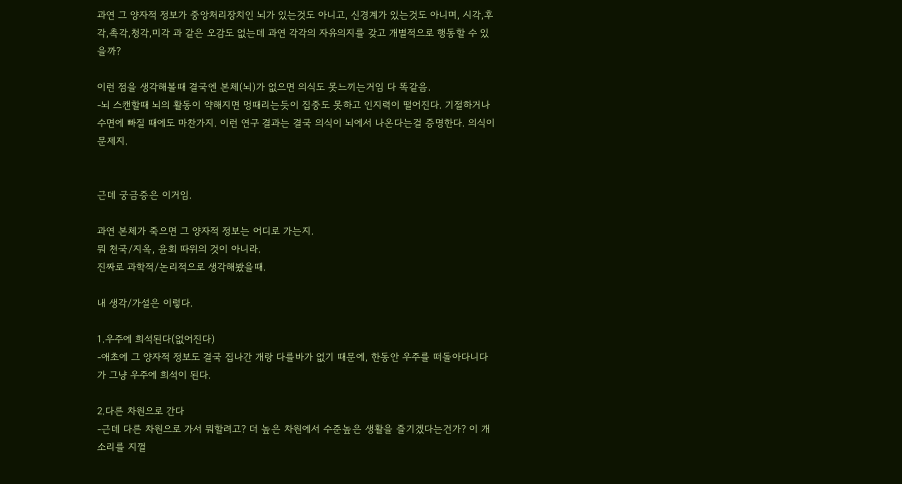과연 그 양자적 정보가 중앙처리장치인 뇌가 있는것도 아니고, 신경계가 있는것도 아니며, 시각,후각,촉각,청각,미각 과 같은 오감도 없는데 과연 각각의 자유의지를 갖고 개별적으로 행동할 수 있을까?

이런 점을 생각해볼때 결국엔 본체(뇌)가 없으면 의식도 못느끼는거임 다 똑같음.
-뇌 스캔할때 뇌의 활동이 약해지면 멍때리는듯이 집중도 못하고 인지력이 떨어진다. 기절하거나 수면에 빠질 때에도 마찬가지. 이런 연구 결과는 결국 의식이 뇌에서 나온다는걸 증명한다. 의식이 문제지.


근데 궁금증은 이거임.

과연 본체가 죽으면 그 양자적 정보는 어디로 가는지.
뭐 천국/지옥, 윤회 따위의 것이 아니라.
진짜로 과학적/논리적으로 생각해봤을때.

내 생각/가설은 이렇다.

1.우주에 희석된다(없어진다)
-애초에 그 양자적 정보도 결국 집나간 개랑 다를바가 없기 때문에, 한동안 우주를 떠돌아다니다가 그냥 우주에 희석이 된다.

2.다른 차원으로 간다
-근데 다른 차원으로 가서 뭐할려고? 더 높은 차원에서 수준높은 생활을 즐기겠다는건가? 이 개소리를 지껄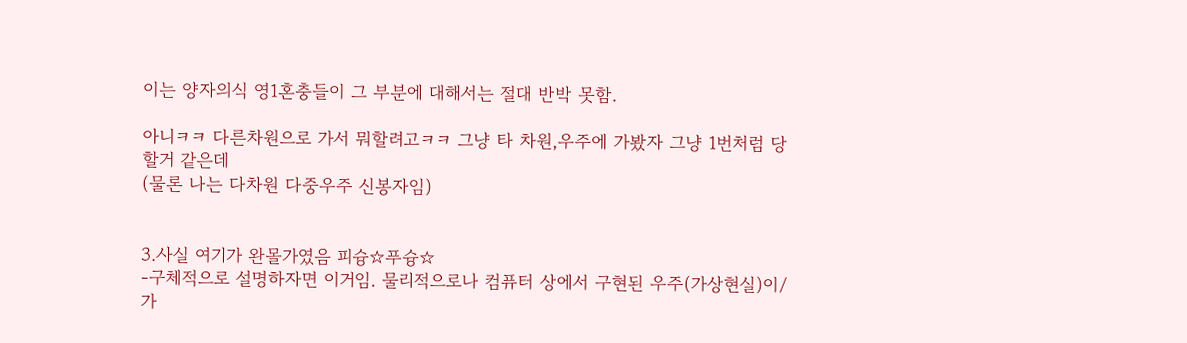이는 양자의식 영1혼충들이 그 부분에 대해서는 절대 반박 못함.

아니ㅋㅋ 다른차원으로 가서 뭐할려고ㅋㅋ 그냥 타 차원,우주에 가봤자 그냥 1번처럼 당할거 같은데
(물론 나는 다차원 다중우주 신봉자임)


3.사실 여기가 완몰가였음 피슝☆푸슝☆
-구체적으로 설명하자면 이거임. 물리적으로나 컴퓨터 상에서 구현된 우주(가상현실)이/가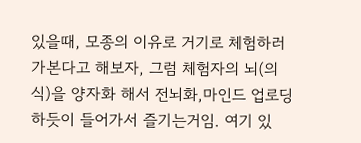있을때, 모종의 이유로 거기로 체험하러 가본다고 해보자, 그럼 체험자의 뇌(의식)을 양자화 해서 전뇌화,마인드 업로딩 하듯이 들어가서 즐기는거임. 여기 있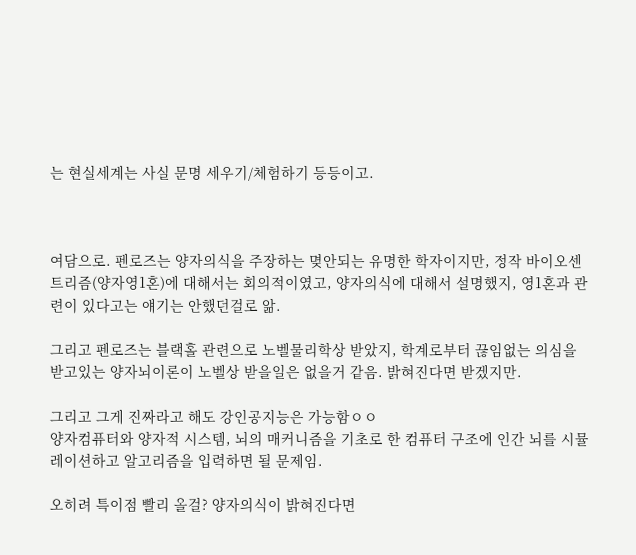는 현실세계는 사실 문명 세우기/체험하기 등등이고.



여담으로. 펜로즈는 양자의식을 주장하는 몆안되는 유명한 학자이지만, 정작 바이오센트리즘(양자영1혼)에 대해서는 회의적이였고, 양자의식에 대해서 설명했지, 영1혼과 관련이 있다고는 얘기는 안했던걸로 앎.

그리고 펜로즈는 블랙홀 관련으로 노벨물리학상 받았지, 학계로부터 끊임없는 의심을 받고있는 양자뇌이론이 노벨상 받을일은 없을거 같음. 밝혀진다면 받겠지만.

그리고 그게 진짜라고 해도 강인공지능은 가능함ㅇㅇ
양자컴퓨터와 양자적 시스템, 뇌의 매커니즘을 기초로 한 컴퓨터 구조에 인간 뇌를 시뮬레이션하고 알고리즘을 입력하면 될 문제임.

오히려 특이점 빨리 올걸? 양자의식이 밝혀진다면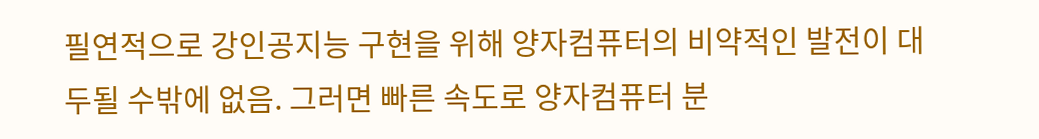필연적으로 강인공지능 구현을 위해 양자컴퓨터의 비약적인 발전이 대두될 수밖에 없음. 그러면 빠른 속도로 양자컴퓨터 분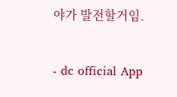야가 발전할거임.

- dc official App